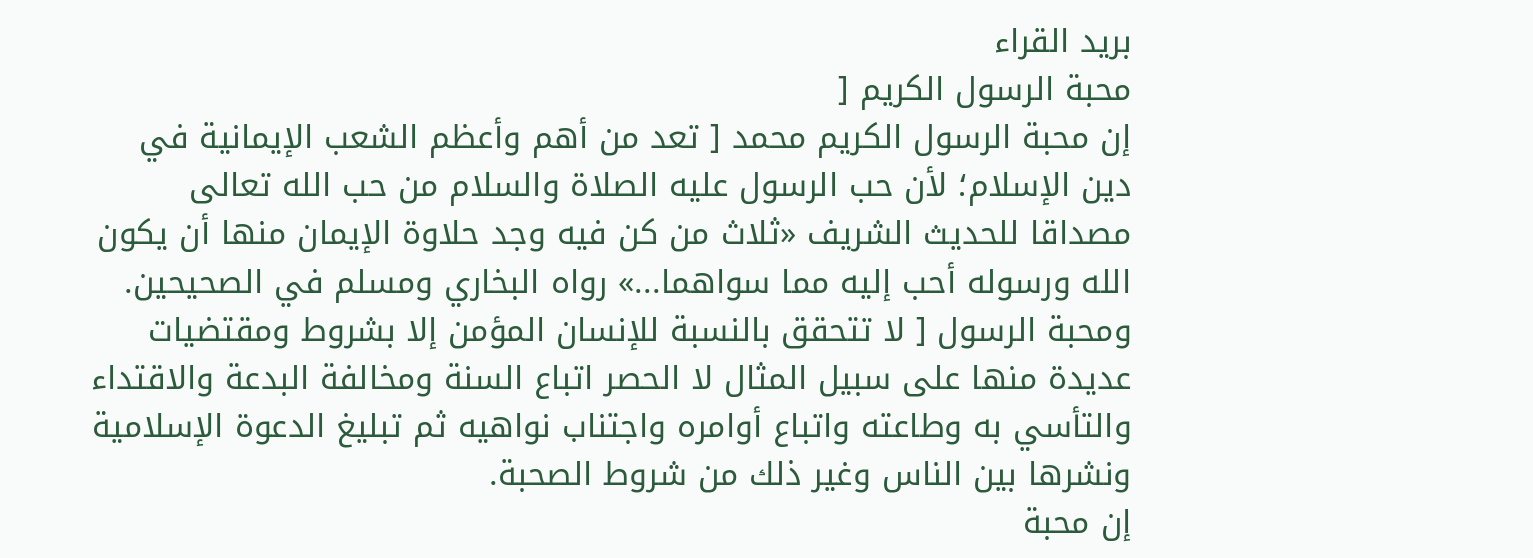بريد القراء
محبة الرسول الكريم [
إن محبة الرسول الكريم محمد [ تعد من أهم وأعظم الشعب الإيمانية في دين الإسلام؛ لأن حب الرسول عليه الصلاة والسلام من حب الله تعالى مصداقا للحديث الشريف «ثلاث من كن فيه وجد حلاوة الإيمان منها أن يكون الله ورسوله أحب إليه مما سواهما...» رواه البخاري ومسلم في الصحيحين.
ومحبة الرسول [ لا تتحقق بالنسبة للإنسان المؤمن إلا بشروط ومقتضيات عديدة منها على سبيل المثال لا الحصر اتباع السنة ومخالفة البدعة والاقتداء والتأسي به وطاعته واتباع أوامره واجتناب نواهيه ثم تبليغ الدعوة الإسلامية ونشرها بين الناس وغير ذلك من شروط الصحبة.
إن محبة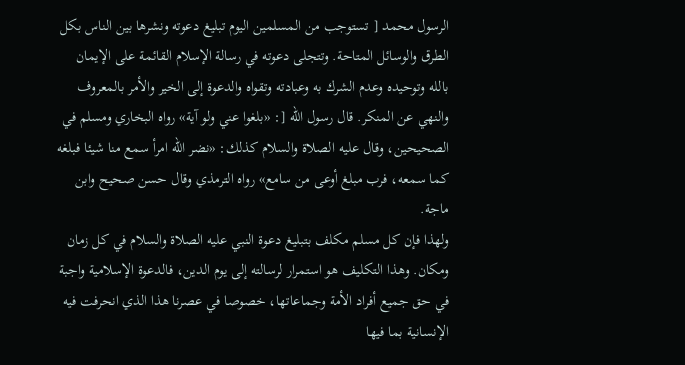الرسول محمد [ تستوجب من المسلمين اليوم تبليغ دعوته ونشرها بين الناس بكل الطرق والوسائل المتاحة. وتتجلى دعوته في رسالة الإسلام القائمة على الإيمان بالله وتوحيده وعدم الشرك به وعبادته وتقواه والدعوة إلى الخير والأمر بالمعروف والنهي عن المنكر. قال رسول الله [: «بلغوا عني ولو آية» رواه البخاري ومسلم في الصحيحين، وقال عليه الصلاة والسلام كذلك: «نضر الله امرأ سمع منا شيئا فبلغه كما سمعه، فرب مبلغ أوعى من سامع» رواه الترمذي وقال حسن صحيح وابن ماجة.
ولهذا فإن كل مسلم مكلف بتبليغ دعوة النبي عليه الصلاة والسلام في كل زمان ومكان. وهذا التكليف هو استمرار لرسالته إلى يوم الدين، فالدعوة الإسلامية واجبة في حق جميع أفراد الأمة وجماعاتها، خصوصا في عصرنا هذا الذي انحرفت فيه الإنسانية بما فيها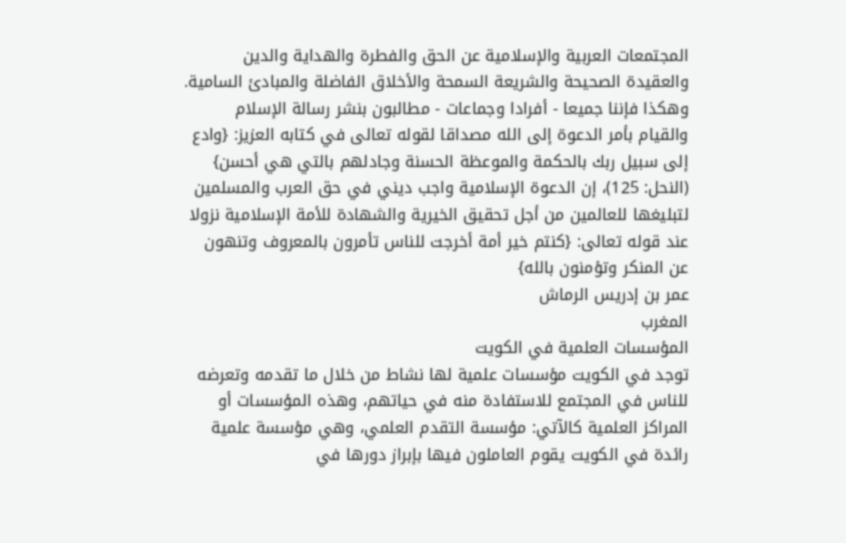المجتمعات العربية والإسلامية عن الحق والفطرة والهداية والدين والعقيدة الصحيحة والشريعة السمحة والأخلاق الفاضلة والمبادئ السامية.
وهكذا فإننا جميعا - أفرادا وجماعات - مطالبون بنشر رسالة الإسلام والقيام بأمر الدعوة إلى الله مصداقا لقوله تعالى في كتابه العزيز: {وادع إلى سبيل ربك بالحكمة والموعظة الحسنة وجادلهم بالتي هي أحسن} (النحل: 125)، إن الدعوة الإسلامية واجب ديني في حق العرب والمسلمين لتبليغها للعالمين من أجل تحقيق الخيرية والشهادة للأمة الإسلامية نزولا عند قوله تعالى: {كنتم خير أمة أخرجت للناس تأمرون بالمعروف وتنهون عن المنكر وتؤمنون بالله}
عمر بن إدريس الرماش
المغرب
المؤسسات العلمية في الكويت
توجد في الكويت مؤسسات علمية لها نشاط من خلال ما تقدمه وتعرضه للناس في المجتمع للاستفادة منه في حياتهم، وهذه المؤسسات أو المراكز العلمية كالآتي: مؤسسة التقدم العلمي، وهي مؤسسة علمية رائدة في الكويت يقوم العاملون فيها بإبراز دورها في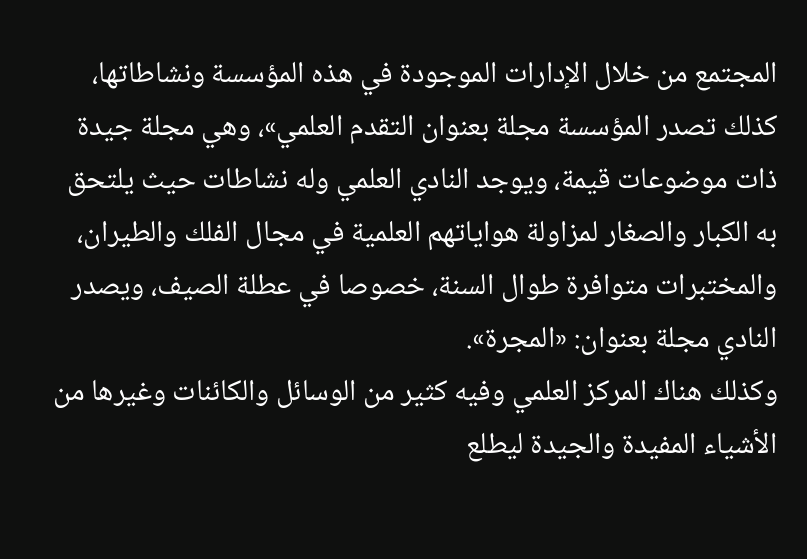المجتمع من خلال الإدارات الموجودة في هذه المؤسسة ونشاطاتها، كذلك تصدر المؤسسة مجلة بعنوان التقدم العلمي»، وهي مجلة جيدة ذات موضوعات قيمة، ويوجد النادي العلمي وله نشاطات حيث يلتحق به الكبار والصغار لمزاولة هواياتهم العلمية في مجال الفلك والطيران، والمختبرات متوافرة طوال السنة، خصوصا في عطلة الصيف، ويصدر النادي مجلة بعنوان: «المجرة».
وكذلك هناك المركز العلمي وفيه كثير من الوسائل والكائنات وغيرها من الأشياء المفيدة والجيدة ليطلع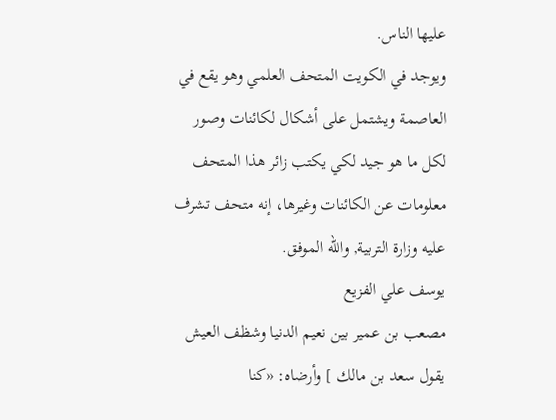عليها الناس.
ويوجد في الكويت المتحف العلمي وهو يقع في العاصمة ويشتمل على أشكال لكائنات وصور لكل ما هو جيد لكي يكتب زائر هذا المتحف معلومات عن الكائنات وغيرها، إنه متحف تشرف عليه وزارة التربية, والله الموفق.
يوسف علي الفزيع
مصعب بن عمير بين نعيم الدنيا وشظف العيش
يقول سعد بن مالك ] وأرضاه: «كنا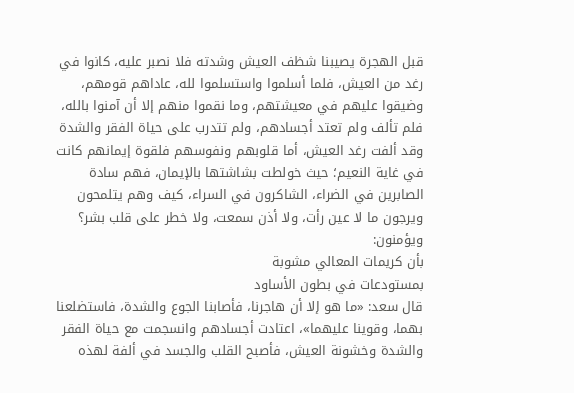قبل الهجرة يصيبنا شظف العيش وشدته فلا نصبر عليه، كانوا في رغد من العيش، فلما أسلموا واستسلموا لله، عاداهم قومهم، وضيقوا عليهم في معيشتهم، وما نقموا منهم إلا أن آمنوا بالله، فلم تألف ولم تعتد أجسادهم، ولم تتدرب على حياة الفقر والشدة وقد ألفت رغد العيش، أما قلوبهم ونفوسهم فلقوة إيمانهم كانت في غاية النعيم؛ حيث خولطت بشاشتها بالإيمان، فهم سادة الصابرين في الضراء، الشاكرون في السراء، كيف وهم يتلمحون ويرجون ما لا عين رأت، ولا أذن سمعت، ولا خطر على قلب بشر؟ ويؤمنون:
بأن كريمات المعالي مشوبة
بمستودعات في بطون الأساود
قال سعد: «ما هو إلا أن هاجرنا، فأصابنا الجوع والشدة، فاستضلعنا بهما، وقوينا عليهما»، اعتادت أجسادهم وانسجمت مع حياة الفقر والشدة وخشونة العيش، فأصبح القلب والجسد في ألفة لهذه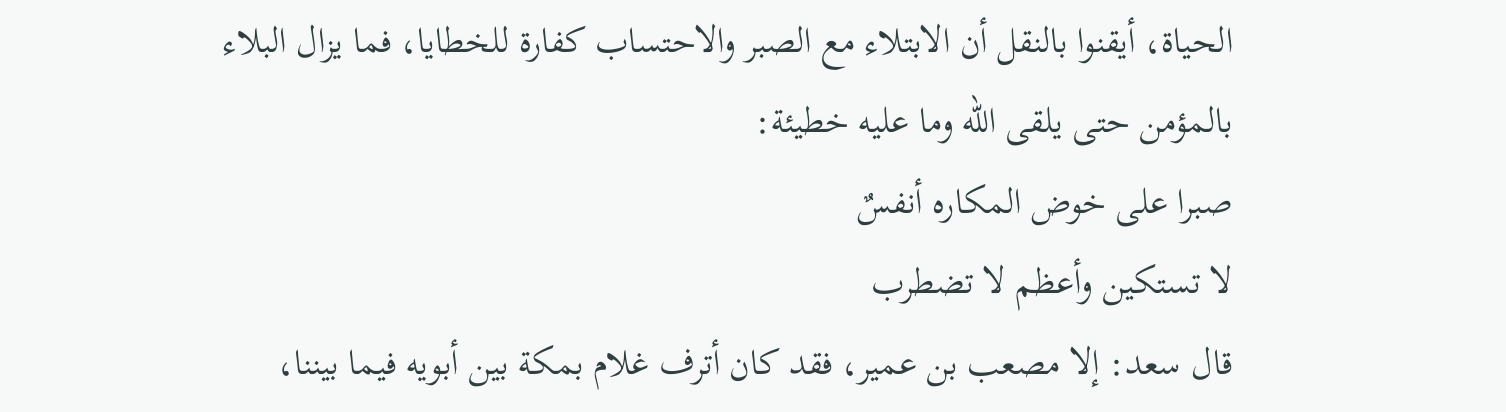الحياة، أيقنوا بالنقل أن الابتلاء مع الصبر والاحتساب كفارة للخطايا، فما يزال البلاء بالمؤمن حتى يلقى الله وما عليه خطيئة:
صبرا على خوض المكاره أنفسٌ
لا تستكين وأعظم لا تضطرب
قال سعد: إلا مصعب بن عمير، فقد كان أترف غلام بمكة بين أبويه فيما بيننا،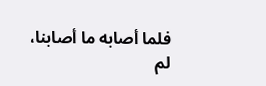فلما أصابه ما أصابنا، لم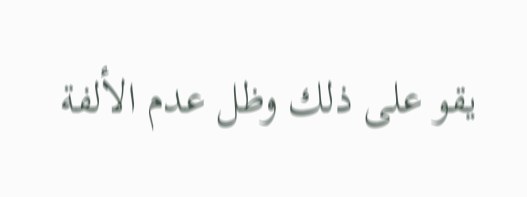يقو على ذلك وظل عدم الألفة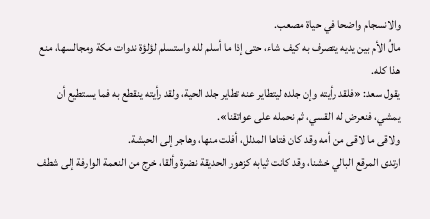والانسجام واضحا في حياة مصعب.
مالُ الأم بين يديه يتصرف به كيف شاء، حتى إذا ما أسلم لله واستسلم لؤلؤة ندوات مكة ومجالسها، منع هذا كله.
يقول سعد: «فلقد رأيته وإن جلده ليتطاير عنه تطاير جلد الحية، ولقد رأيته ينقطع به فما يستطيع أن يمشي، فنعرض له القسي، ثم نحمله على عواتقنا».
ولاقى ما لاقى من أمه وقد كان فتاها المدلل، أفلت منها، وهاجر إلى الحبشة.
ارتدى المرقع البالي خشنا، وقد كانت ثيابه كزهور الحديقة نضرة وألقا، خرج من النعمة الوارفة إلى شطف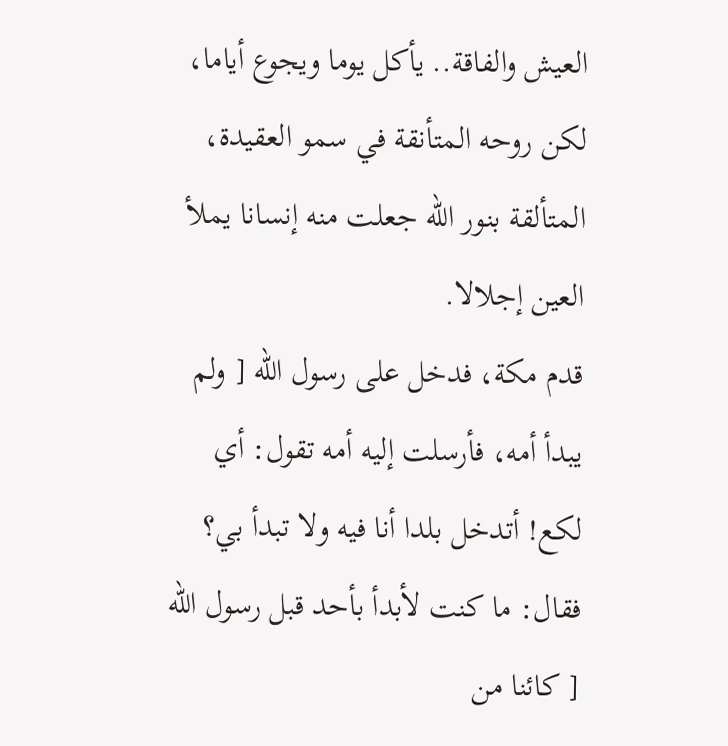العيش والفاقة.. يأكل يوما ويجوع أياما، لكن روحه المتأنقة في سمو العقيدة، المتألقة بنور الله جعلت منه إنسانا يملأ العين إجلالا.
قدم مكة، فدخل على رسول الله [ ولم يبدأ أمه، فأرسلت إليه أمه تقول: أي لكع! أتدخل بلدا أنا فيه ولا تبدأ بي؟
فقال: ما كنت لأبدأ بأحد قبل رسول الله [ كائنا من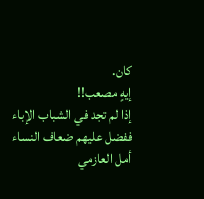كان.
إيهٍ مصعب!!
إذا لم تجد في الشباب الإباء
ففضل عليهم ضعاف النساء
أمل العازمي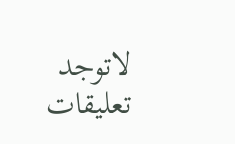لاتوجد تعليقات